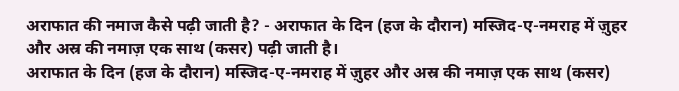अराफात की नमाज कैसे पढ़ी जाती है? - अराफात के दिन (हज के दौरान) मस्जिद-ए-नमराह में ज़ुहर और अस्र की नमाज़ एक साथ (कसर) पढ़ी जाती है।
अराफात के दिन (हज के दौरान) मस्जिद-ए-नमराह में ज़ुहर और अस्र की नमाज़ एक साथ (कसर)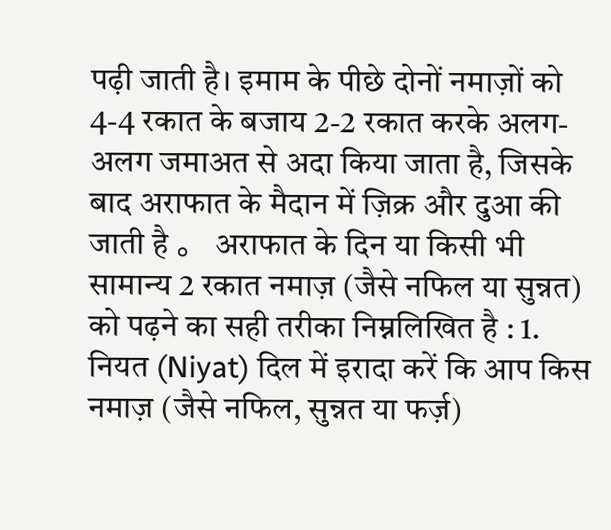पढ़ी जाती है। इमाम के पीछे दोनों नमाज़ों को 4-4 रकात के बजाय 2-2 रकात करके अलग-अलग जमाअत से अदा किया जाता है, जिसके बाद अराफात के मैदान में ज़िक्र और दुआ की जाती है 。 अराफात के दिन या किसी भी सामान्य 2 रकात नमाज़ (जैसे नफिल या सुन्नत) को पढ़ने का सही तरीका निम्नलिखित है : 1. नियत (Niyat) दिल में इरादा करें कि आप किस नमाज़ (जैसे नफिल, सुन्नत या फर्ज़)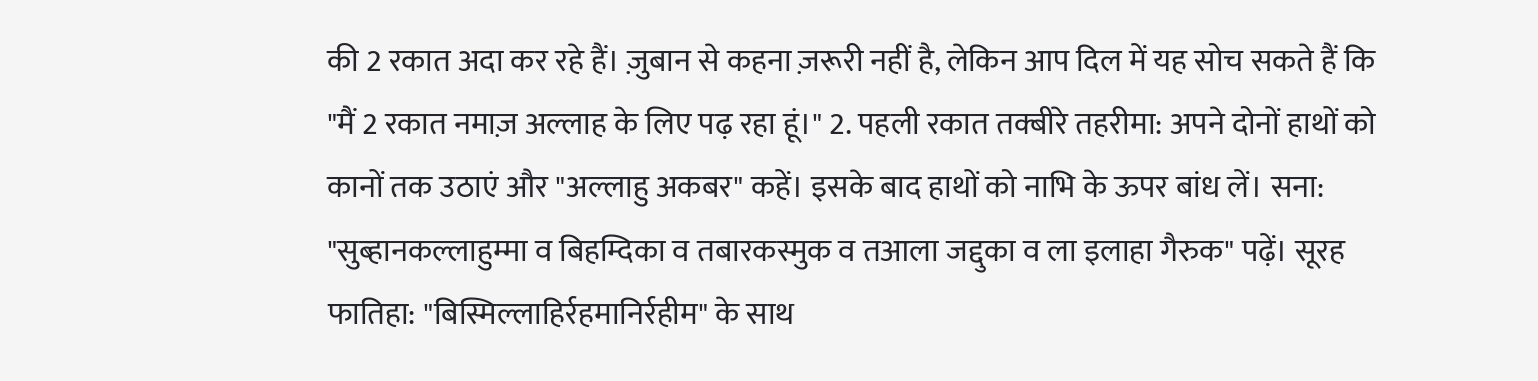की 2 रकात अदा कर रहे हैं। ज़ुबान से कहना ज़रूरी नहीं है, लेकिन आप दिल में यह सोच सकते हैं कि "मैं 2 रकात नमाज़ अल्लाह के लिए पढ़ रहा हूं।" 2. पहली रकात तक्बीरे तहरीमा: अपने दोनों हाथों को कानों तक उठाएं और "अल्लाहु अकबर" कहें। इसके बाद हाथों को नाभि के ऊपर बांध लें। सना: "सुब्हानकल्लाहुम्मा व बिहम्दिका व तबारकस्मुक व तआला जद्दुका व ला इलाहा गैरुक" पढ़ें। सूरह फातिहा: "बिस्मिल्लाहिर्रहमानिर्रहीम" के साथ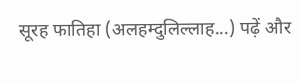सूरह फातिहा (अलहम्दुलिल्लाह...) पढ़ें और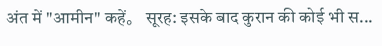अंत में "आमीन" कहें。 सूरह: इसके बाद कुरान की कोई भी स...